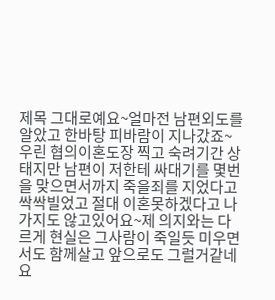제목 그대로예요~얼마전 남편외도를 알았고 한바탕 피바람이 지나갔죠~우린 협의이혼도장 찍고 숙려기간 상태지만 남편이 저한테 싸대기를 몇번을 맞으면서까지 죽을죄를 지었다고 싹싹빌었고 절대 이혼못하겠다고 나가지도 않고있어요~제 의지와는 다르게 현실은 그사람이 죽일듯 미우면서도 함께살고 앞으로도 그럴거같네요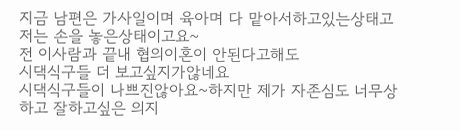지금 남편은 가사일이며 육아며 다 맡아서하고있는상태고 저는 손을 놓은상태이고요~
전 이사람과 끝내 협의이혼이 안된다고해도
시댁식구들 더 보고싶지가않네요
시댁식구들이 나쁘진않아요~하지만 제가 자존심도 너무상하고 잘하고싶은 의지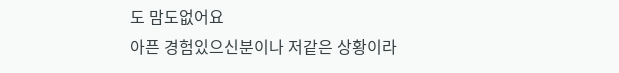도 맘도없어요
아픈 경험있으신분이나 저같은 상황이라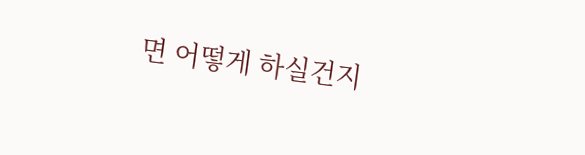면 어떻게 하실건지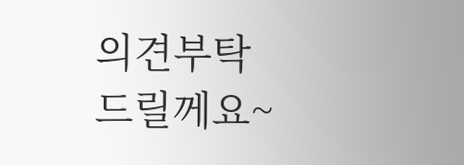의견부탁드릴께요~